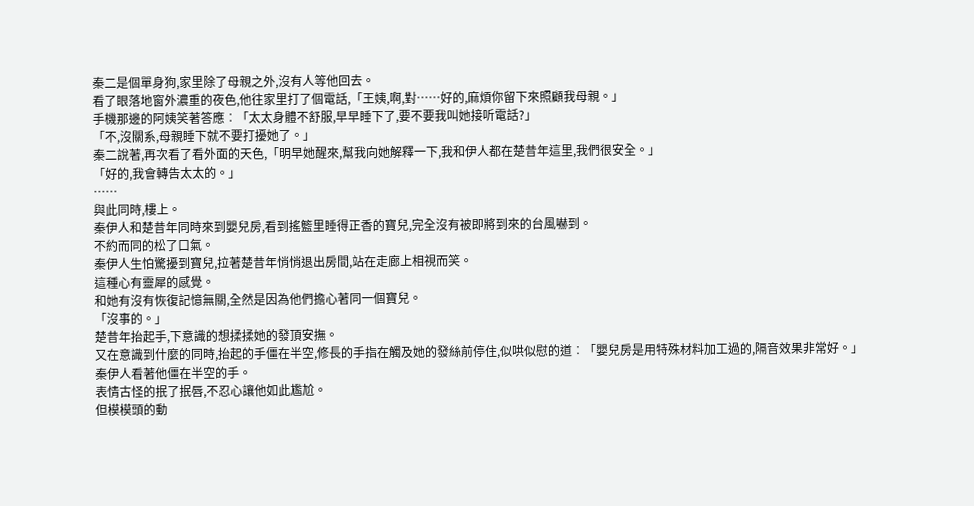秦二是個單身狗,家里除了母親之外,沒有人等他回去。
看了眼落地窗外濃重的夜色,他往家里打了個電話,「王姨,啊,對……好的,麻煩你留下來照顧我母親。」
手機那邊的阿姨笑著答應︰「太太身體不舒服,早早睡下了,要不要我叫她接听電話?」
「不,沒關系,母親睡下就不要打擾她了。」
秦二說著,再次看了看外面的天色,「明早她醒來,幫我向她解釋一下,我和伊人都在楚昔年這里,我們很安全。」
「好的,我會轉告太太的。」
……
與此同時,樓上。
秦伊人和楚昔年同時來到嬰兒房,看到搖籃里睡得正香的寶兒,完全沒有被即將到來的台風嚇到。
不約而同的松了口氣。
秦伊人生怕驚擾到寶兒,拉著楚昔年悄悄退出房間,站在走廊上相視而笑。
這種心有靈犀的感覺。
和她有沒有恢復記憶無關,全然是因為他們擔心著同一個寶兒。
「沒事的。」
楚昔年抬起手,下意識的想揉揉她的發頂安撫。
又在意識到什麼的同時,抬起的手僵在半空,修長的手指在觸及她的發絲前停住,似哄似慰的道︰「嬰兒房是用特殊材料加工過的,隔音效果非常好。」
秦伊人看著他僵在半空的手。
表情古怪的抿了抿唇,不忍心讓他如此尷尬。
但模模頭的動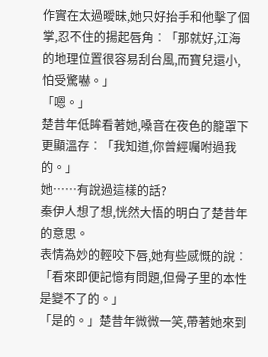作實在太過曖昧,她只好抬手和他擊了個掌,忍不住的揚起唇角︰「那就好,江海的地理位置很容易刮台風,而寶兒還小,怕受驚嚇。」
「嗯。」
楚昔年低眸看著她,嗓音在夜色的籠罩下更顯溫存︰「我知道,你曾經囑咐過我的。」
她……有說過這樣的話?
秦伊人想了想,恍然大悟的明白了楚昔年的意思。
表情為妙的輕咬下唇,她有些感慨的說︰「看來即便記憶有問題,但骨子里的本性是變不了的。」
「是的。」楚昔年微微一笑,帶著她來到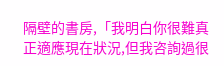隔壁的書房,「我明白你很難真正適應現在狀況,但我咨詢過很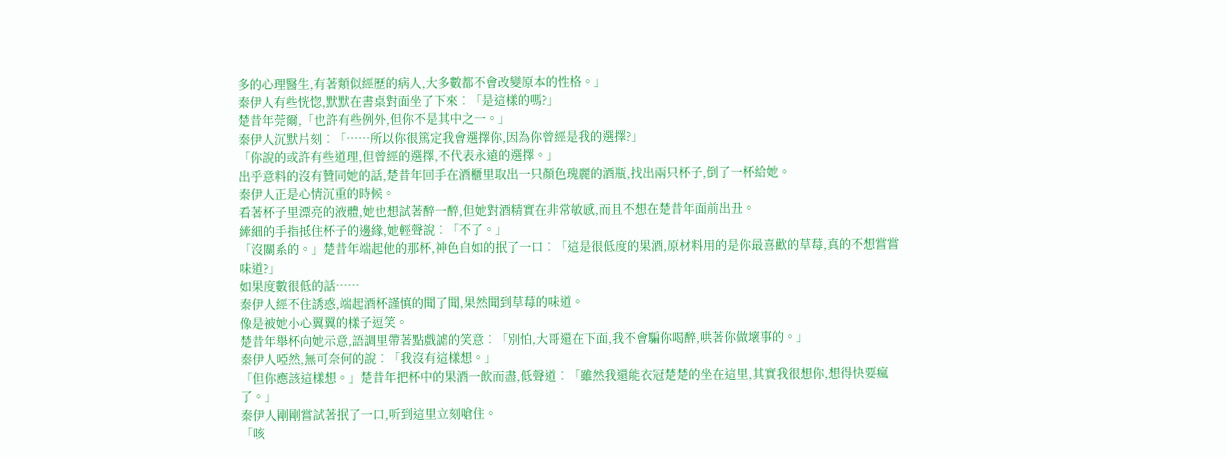多的心理醫生,有著類似經歷的病人,大多數都不會改變原本的性格。」
秦伊人有些恍惚,默默在書桌對面坐了下來︰「是這樣的嗎?」
楚昔年莞爾,「也許有些例外,但你不是其中之一。」
秦伊人沉默片刻︰「……所以你很篤定我會選擇你,因為你曾經是我的選擇?」
「你說的或許有些道理,但曾經的選擇,不代表永遠的選擇。」
出乎意料的沒有贊同她的話,楚昔年回手在酒櫃里取出一只顏色瑰麗的酒瓶,找出兩只杯子,倒了一杯給她。
秦伊人正是心情沉重的時候。
看著杯子里漂亮的液體,她也想試著醉一醉,但她對酒精實在非常敏感,而且不想在楚昔年面前出丑。
縴細的手指抵住杯子的邊緣,她輕聲說︰「不了。」
「沒關系的。」楚昔年端起他的那杯,神色自如的抿了一口︰「這是很低度的果酒,原材料用的是你最喜歡的草莓,真的不想嘗嘗味道?」
如果度數很低的話……
秦伊人經不住誘惑,端起酒杯謹慎的聞了聞,果然聞到草莓的味道。
像是被她小心翼翼的樣子逗笑。
楚昔年舉杯向她示意,語調里帶著點戲謔的笑意︰「別怕,大哥還在下面,我不會騙你喝醉,哄著你做壞事的。」
秦伊人啞然,無可奈何的說︰「我沒有這樣想。」
「但你應該這樣想。」楚昔年把杯中的果酒一飲而盡,低聲道︰「雖然我還能衣冠楚楚的坐在這里,其實我很想你,想得快要瘋了。」
秦伊人剛剛嘗試著抿了一口,听到這里立刻嗆住。
「咳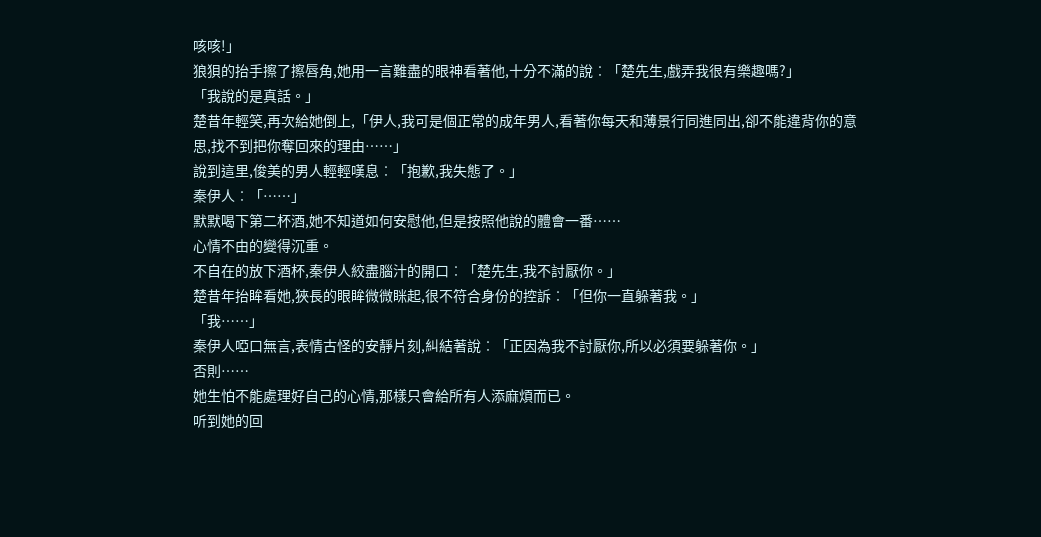咳咳!」
狼狽的抬手擦了擦唇角,她用一言難盡的眼神看著他,十分不滿的說︰「楚先生,戲弄我很有樂趣嗎?」
「我說的是真話。」
楚昔年輕笑,再次給她倒上,「伊人,我可是個正常的成年男人,看著你每天和薄景行同進同出,卻不能違背你的意思,找不到把你奪回來的理由……」
說到這里,俊美的男人輕輕嘆息︰「抱歉,我失態了。」
秦伊人︰「……」
默默喝下第二杯酒,她不知道如何安慰他,但是按照他說的體會一番……
心情不由的變得沉重。
不自在的放下酒杯,秦伊人絞盡腦汁的開口︰「楚先生,我不討厭你。」
楚昔年抬眸看她,狹長的眼眸微微眯起,很不符合身份的控訴︰「但你一直躲著我。」
「我……」
秦伊人啞口無言,表情古怪的安靜片刻,糾結著說︰「正因為我不討厭你,所以必須要躲著你。」
否則……
她生怕不能處理好自己的心情,那樣只會給所有人添麻煩而已。
听到她的回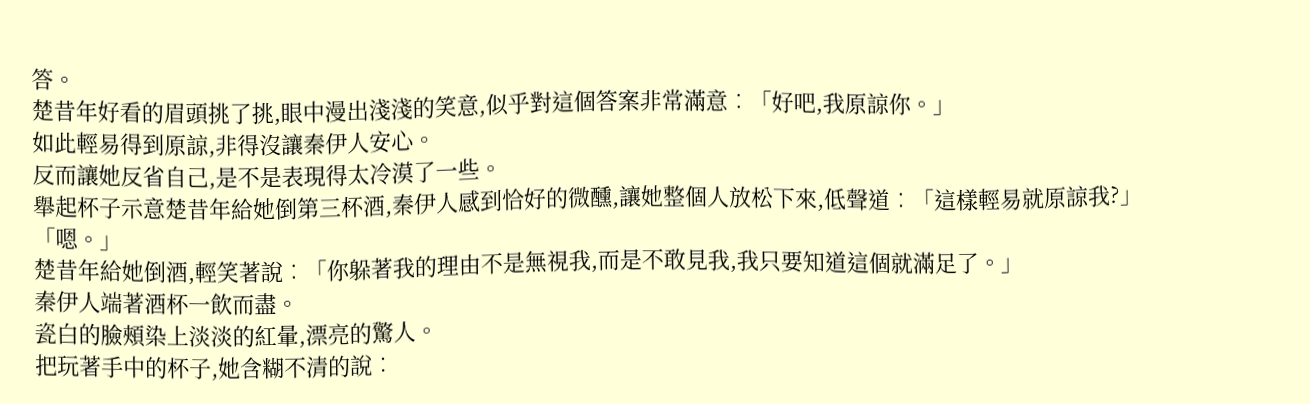答。
楚昔年好看的眉頭挑了挑,眼中漫出淺淺的笑意,似乎對這個答案非常滿意︰「好吧,我原諒你。」
如此輕易得到原諒,非得沒讓秦伊人安心。
反而讓她反省自己,是不是表現得太冷漠了一些。
舉起杯子示意楚昔年給她倒第三杯酒,秦伊人感到恰好的微醺,讓她整個人放松下來,低聲道︰「這樣輕易就原諒我?」
「嗯。」
楚昔年給她倒酒,輕笑著說︰「你躲著我的理由不是無視我,而是不敢見我,我只要知道這個就滿足了。」
秦伊人端著酒杯一飲而盡。
瓷白的臉頰染上淡淡的紅暈,漂亮的驚人。
把玩著手中的杯子,她含糊不清的說︰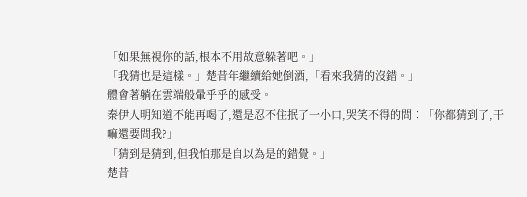「如果無視你的話,根本不用故意躲著吧。」
「我猜也是這樣。」楚昔年繼續給她倒酒,「看來我猜的沒錯。」
體會著躺在雲端般暈乎乎的感受。
秦伊人明知道不能再喝了,還是忍不住抿了一小口,哭笑不得的問︰「你都猜到了,干嘛還要問我?」
「猜到是猜到,但我怕那是自以為是的錯覺。」
楚昔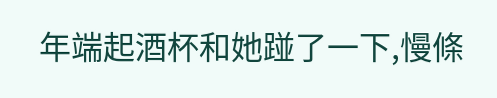年端起酒杯和她踫了一下,慢條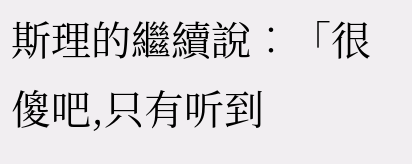斯理的繼續說︰「很傻吧,只有听到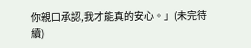你親口承認,我才能真的安心。」(未完待續)